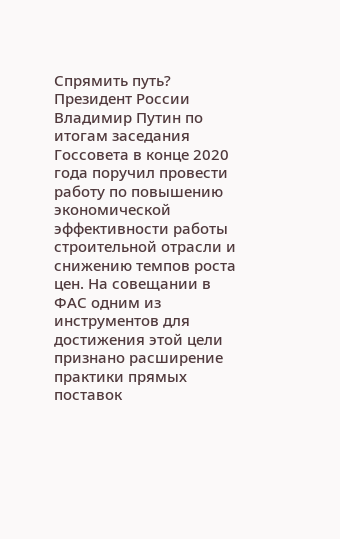Спрямить путь?
Президент России Владимир Путин по итогам заседания Госсовета в конце 2020 года поручил провести работу по повышению экономической эффективности работы строительной отрасли и снижению темпов роста цен. На совещании в ФАС одним из инструментов для достижения этой цели признано расширение практики прямых поставок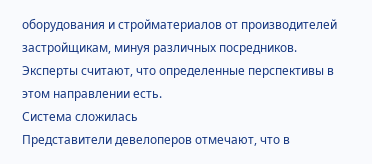оборудования и стройматериалов от производителей застройщикам, минуя различных посредников. Эксперты считают, что определенные перспективы в этом направлении есть.
Система сложилась
Представители девелоперов отмечают, что в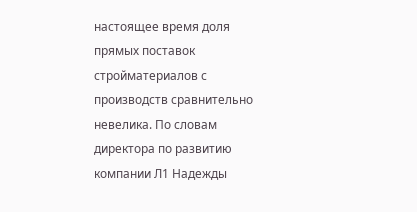настоящее время доля прямых поставок стройматериалов с производств сравнительно невелика. По словам директора по развитию компании Л1 Надежды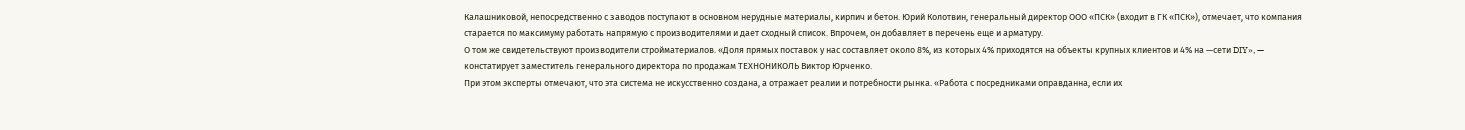Калашниковой, непосредственно с заводов поступают в основном нерудные материалы, кирпич и бетон. Юрий Колотвин, генеральный директор ООО «ПСК» (входит в ГК «ПСК»), отмечает, что компания старается по максимуму работать напрямую с производителями и дает сходный список. Впрочем, он добавляет в перечень еще и арматуру.
О том же свидетельствуют производители стройматериалов. «Доля прямых поставок у нас составляет около 8%, из которых 4% приходятся на объекты крупных клиентов и 4% на —сети DIY», — констатирует заместитель генерального директора по продажам ТЕХНОНИКОЛЬ Виктор Юрченко.
При этом эксперты отмечают, что эта система не искусственно создана, а отражает реалии и потребности рынка. «Работа с посредниками оправданна, если их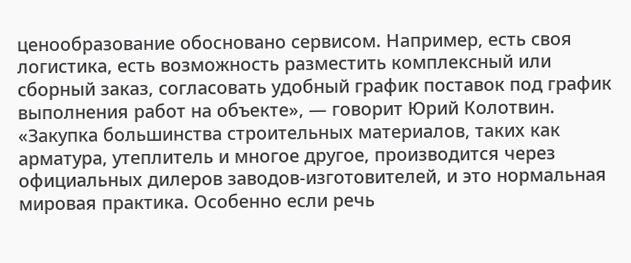ценообразование обосновано сервисом. Например, есть своя логистика, есть возможность разместить комплексный или сборный заказ, согласовать удобный график поставок под график выполнения работ на объекте», — говорит Юрий Колотвин.
«Закупка большинства строительных материалов, таких как арматура, утеплитель и многое другое, производится через официальных дилеров заводов-изготовителей, и это нормальная мировая практика. Особенно если речь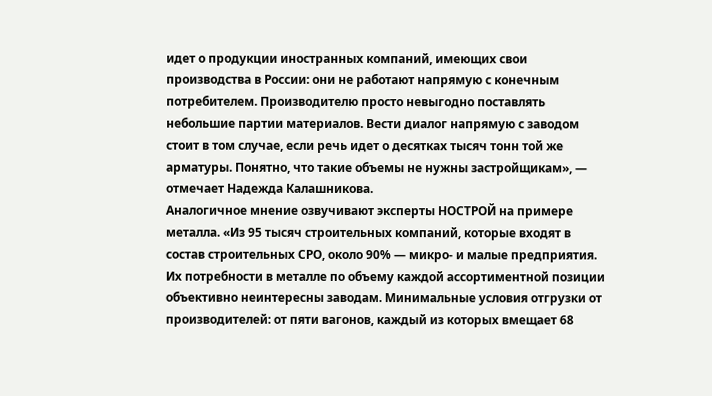идет о продукции иностранных компаний, имеющих свои производства в России: они не работают напрямую с конечным потребителем. Производителю просто невыгодно поставлять небольшие партии материалов. Вести диалог напрямую с заводом стоит в том случае, если речь идет о десятках тысяч тонн той же арматуры. Понятно, что такие объемы не нужны застройщикам», — отмечает Надежда Калашникова.
Аналогичное мнение озвучивают эксперты НОСТРОЙ на примере металла. «Из 95 тысяч строительных компаний, которые входят в состав строительных СРО, около 90% — микро- и малые предприятия. Их потребности в металле по объему каждой ассортиментной позиции объективно неинтересны заводам. Минимальные условия отгрузки от производителей: от пяти вагонов, каждый из которых вмещает 68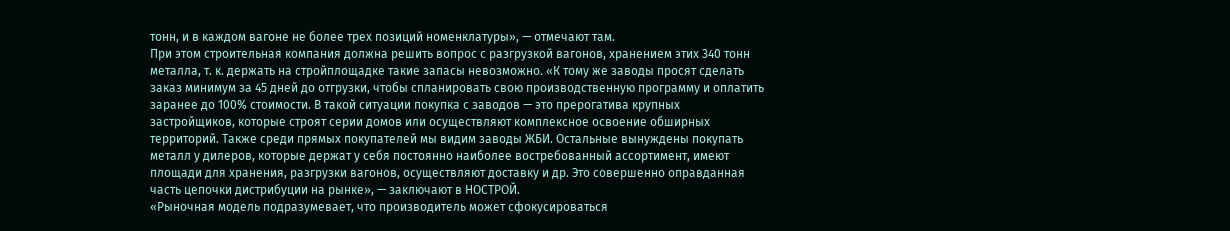тонн, и в каждом вагоне не более трех позиций номенклатуры», — отмечают там.
При этом строительная компания должна решить вопрос с разгрузкой вагонов, хранением этих 340 тонн металла, т. к. держать на стройплощадке такие запасы невозможно. «К тому же заводы просят сделать заказ минимум за 45 дней до отгрузки, чтобы спланировать свою производственную программу и оплатить заранее до 100% стоимости. В такой ситуации покупка с заводов — это прерогатива крупных застройщиков, которые строят серии домов или осуществляют комплексное освоение обширных территорий. Также среди прямых покупателей мы видим заводы ЖБИ. Остальные вынуждены покупать металл у дилеров, которые держат у себя постоянно наиболее востребованный ассортимент, имеют площади для хранения, разгрузки вагонов, осуществляют доставку и др. Это совершенно оправданная часть цепочки дистрибуции на рынке», — заключают в НОСТРОЙ.
«Рыночная модель подразумевает, что производитель может сфокусироваться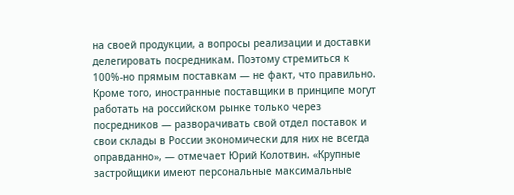на своей продукции, а вопросы реализации и доставки делегировать посредникам. Поэтому стремиться к 100%-но прямым поставкам — не факт, что правильно. Кроме того, иностранные поставщики в принципе могут работать на российском рынке только через посредников — разворачивать свой отдел поставок и свои склады в России экономически для них не всегда оправданно», — отмечает Юрий Колотвин. «Крупные застройщики имеют персональные максимальные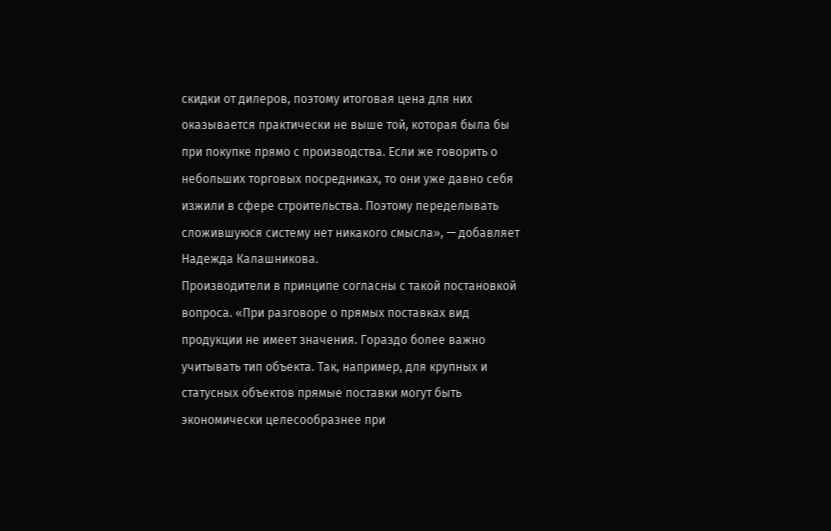скидки от дилеров, поэтому итоговая цена для них оказывается практически не выше той, которая была бы при покупке прямо с производства. Если же говорить о небольших торговых посредниках, то они уже давно себя изжили в сфере строительства. Поэтому переделывать сложившуюся систему нет никакого смысла», — добавляет Надежда Калашникова.
Производители в принципе согласны с такой постановкой вопроса. «При разговоре о прямых поставках вид продукции не имеет значения. Гораздо более важно учитывать тип объекта. Так, например, для крупных и статусных объектов прямые поставки могут быть экономически целесообразнее при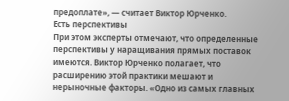предоплате», — считает Виктор Юрченко.
Есть перспективы
При этом эксперты отмечают, что определенные перспективы у наращивания прямых поставок имеются. Виктор Юрченко полагает, что расширению этой практики мешают и нерыночные факторы. «Одно из самых главных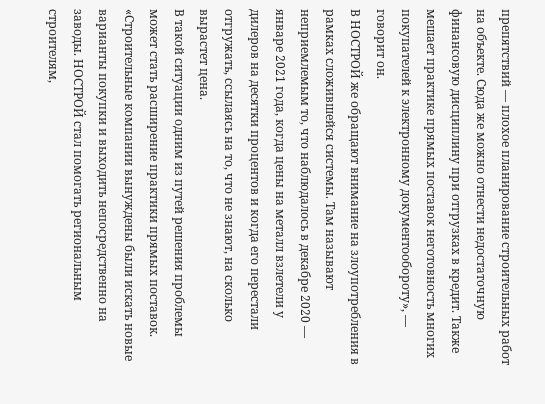препятствий — плохое планирование строительных работ на объекте. Сюда же можно отнести недостаточную финансовую дисциплину при отгрузках в кредит. Также мешает практике прямых поставок неготовность многих покупателей к электронному документообороту», — говорит он.
В НОСТРОЙ же обращают внимание на злоупотребления в рамках сложившейся системы. Там называют неприемлемым то, что наблюдалось в декабре 2020 — январе 2021 года, когда цены на металл взлетели у дилеров на десятки процентов и когда его перестали отгружать, ссылаясь на то, что не знают, на сколько вырастет цена.
В такой ситуации одним из путей решения проблемы может стать расширение практики прямых поставок. «Строительные компании вынуждены были искать новые варианты покупки и выходить непосредственно на заводы. НОСТРОЙ стал помогать региональным строителям,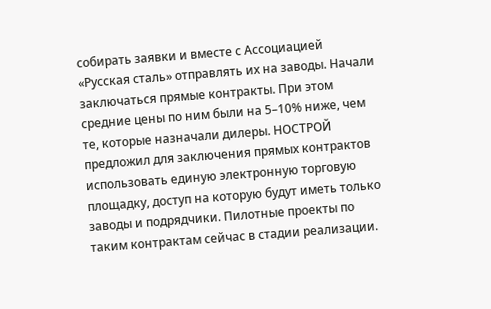собирать заявки и вместе с Ассоциацией «Русская сталь» отправлять их на заводы. Начали заключаться прямые контракты. При этом средние цены по ним были на 5–10% ниже, чем те, которые назначали дилеры. НОСТРОЙ предложил для заключения прямых контрактов использовать единую электронную торговую площадку, доступ на которую будут иметь только заводы и подрядчики. Пилотные проекты по таким контрактам сейчас в стадии реализации.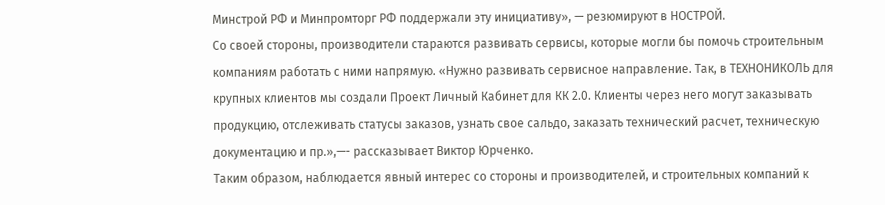Минстрой РФ и Минпромторг РФ поддержали эту инициативу», — резюмируют в НОСТРОЙ.
Со своей стороны, производители стараются развивать сервисы, которые могли бы помочь строительным компаниям работать с ними напрямую. «Нужно развивать сервисное направление. Так, в ТЕХНОНИКОЛЬ для крупных клиентов мы создали Проект Личный Кабинет для КК 2.0. Клиенты через него могут заказывать продукцию, отслеживать статусы заказов, узнать свое сальдо, заказать технический расчет, техническую документацию и пр.»,—- рассказывает Виктор Юрченко.
Таким образом, наблюдается явный интерес со стороны и производителей, и строительных компаний к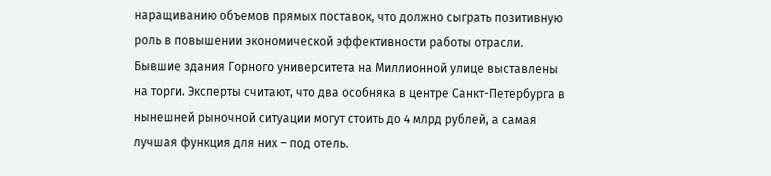наращиванию объемов прямых поставок, что должно сыграть позитивную роль в повышении экономической эффективности работы отрасли.
Бывшие здания Горного университета на Миллионной улице выставлены на торги. Эксперты считают, что два особняка в центре Санкт-Петербурга в нынешней рыночной ситуации могут стоить до 4 млрд рублей, а самая лучшая функция для них – под отель.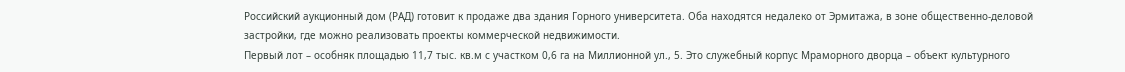Российский аукционный дом (РАД) готовит к продаже два здания Горного университета. Оба находятся недалеко от Эрмитажа, в зоне общественно-деловой застройки, где можно реализовать проекты коммерческой недвижимости.
Первый лот – особняк площадью 11,7 тыс. кв.м с участком 0,6 га на Миллионной ул., 5. Это служебный корпус Мраморного дворца – объект культурного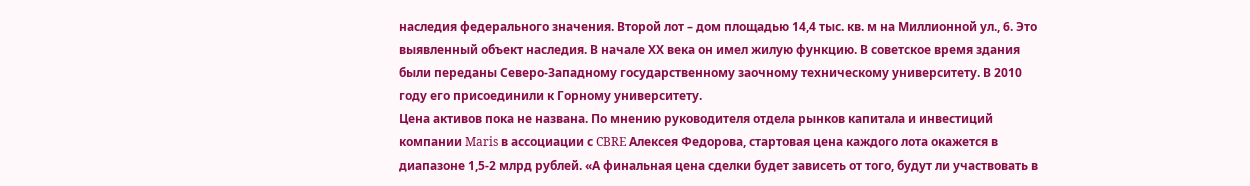наследия федерального значения. Второй лот – дом площадью 14,4 тыс. кв. м на Миллионной ул., 6. Это выявленный объект наследия. В начале ХХ века он имел жилую функцию. В советское время здания были переданы Северо-Западному государственному заочному техническому университету. В 2010 году его присоединили к Горному университету.
Цена активов пока не названа. По мнению руководителя отдела рынков капитала и инвестиций компании Maris в ассоциации с CBRE Алексея Федорова, стартовая цена каждого лота окажется в диапазоне 1,5-2 млрд рублей. «А финальная цена сделки будет зависеть от того, будут ли участвовать в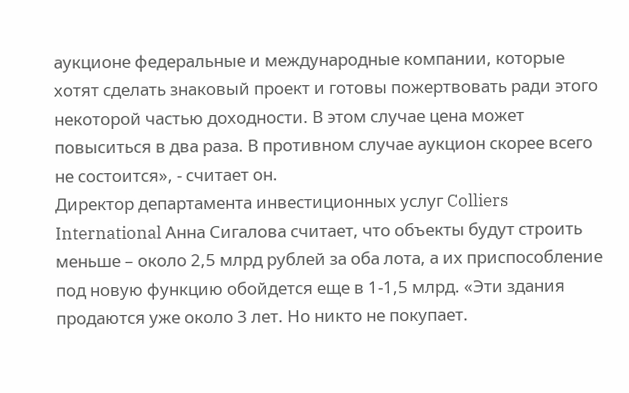аукционе федеральные и международные компании, которые хотят сделать знаковый проект и готовы пожертвовать ради этого некоторой частью доходности. В этом случае цена может повыситься в два раза. В противном случае аукцион скорее всего не состоится», - считает он.
Директор департамента инвестиционных услуг Colliers International Анна Сигалова считает, что объекты будут строить меньше – около 2,5 млрд рублей за оба лота, а их приспособление под новую функцию обойдется еще в 1-1,5 млрд. «Эти здания продаются уже около 3 лет. Но никто не покупает.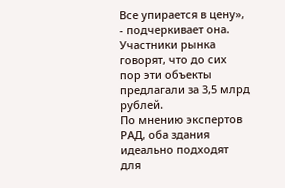Все упирается в цену», - подчеркивает она. Участники рынка говорят, что до сих пор эти объекты предлагали за 3,5 млрд рублей.
По мнению экспертов РАД, оба здания идеально подходят для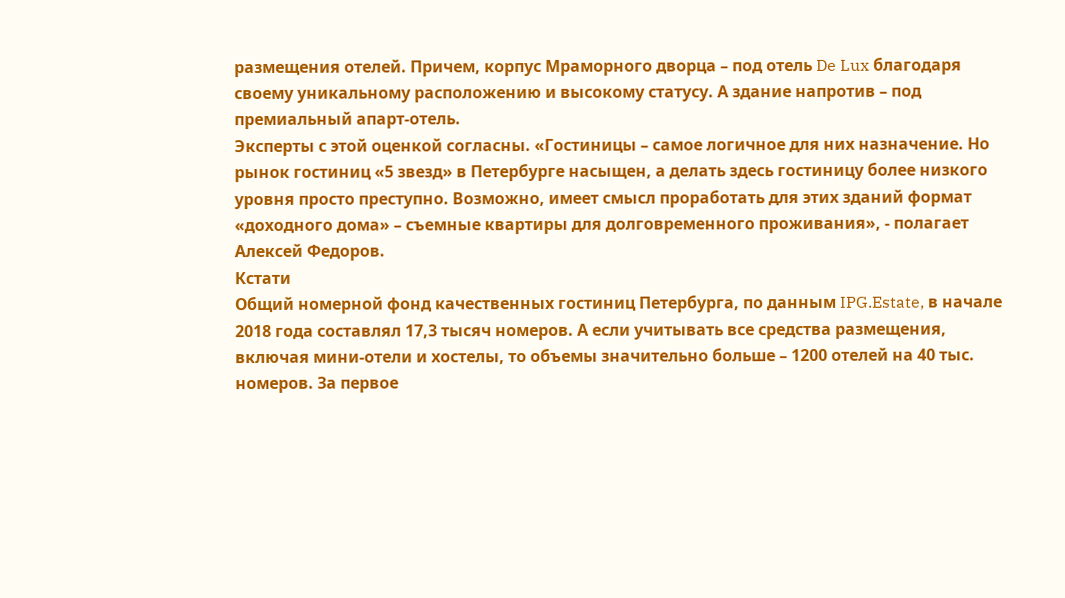размещения отелей. Причем, корпус Мраморного дворца – под отель De Lux благодаря своему уникальному расположению и высокому статусу. А здание напротив – под премиальный апарт-отель.
Эксперты с этой оценкой согласны. «Гостиницы – самое логичное для них назначение. Но рынок гостиниц «5 звезд» в Петербурге насыщен, а делать здесь гостиницу более низкого уровня просто преступно. Возможно, имеет смысл проработать для этих зданий формат «доходного дома» – съемные квартиры для долговременного проживания», - полагает Алексей Федоров.
Кстати
Общий номерной фонд качественных гостиниц Петербурга, по данным IPG.Estate, в начале 2018 года составлял 17,3 тысяч номеров. А если учитывать все средства размещения, включая мини-отели и хостелы, то объемы значительно больше – 1200 отелей на 40 тыс. номеров. За первое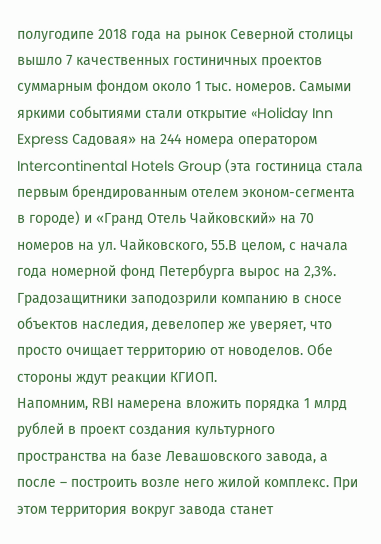полугодипе 2018 года на рынок Северной столицы вышло 7 качественных гостиничных проектов суммарным фондом около 1 тыс. номеров. Самыми яркими событиями стали открытие «Holiday Inn Express Садовая» на 244 номера оператором Intercontinental Hotels Group (эта гостиница стала первым брендированным отелем эконом-сегмента в городе) и «Гранд Отель Чайковский» на 70 номеров на ул. Чайковского, 55.В целом, с начала года номерной фонд Петербурга вырос на 2,3%.
Градозащитники заподозрили компанию в сносе объектов наследия, девелопер же уверяет, что просто очищает территорию от новоделов. Обе стороны ждут реакции КГИОП.
Напомним, RBI намерена вложить порядка 1 млрд рублей в проект создания культурного пространства на базе Левашовского завода, а после – построить возле него жилой комплекс. При этом территория вокруг завода станет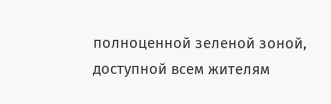полноценной зеленой зоной, доступной всем жителям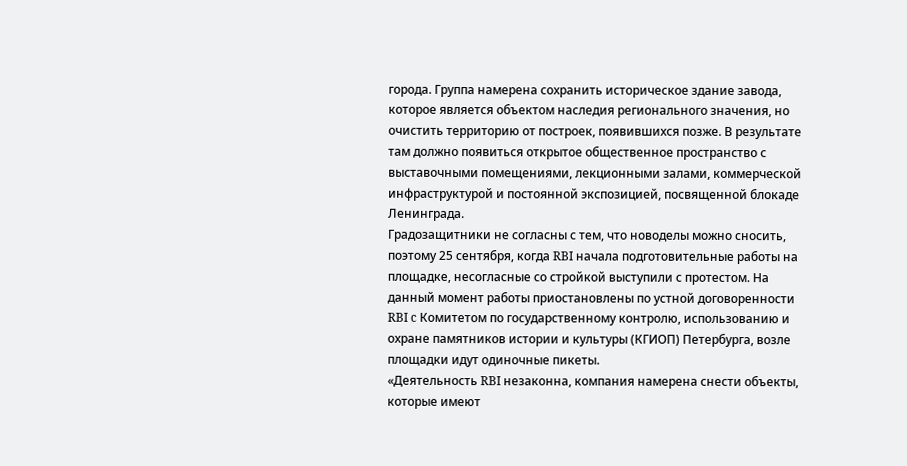города. Группа намерена сохранить историческое здание завода, которое является объектом наследия регионального значения, но очистить территорию от построек, появившихся позже. В результате там должно появиться открытое общественное пространство с выставочными помещениями, лекционными залами, коммерческой инфраструктурой и постоянной экспозицией, посвященной блокаде Ленинграда.
Градозащитники не согласны с тем, что новоделы можно сносить, поэтому 25 сентября, когда RBI начала подготовительные работы на площадке, несогласные со стройкой выступили с протестом. На данный момент работы приостановлены по устной договоренности RBI c Комитетом по государственному контролю, использованию и охране памятников истории и культуры (КГИОП) Петербурга, возле площадки идут одиночные пикеты.
«Деятельность RBI незаконна, компания намерена снести объекты, которые имеют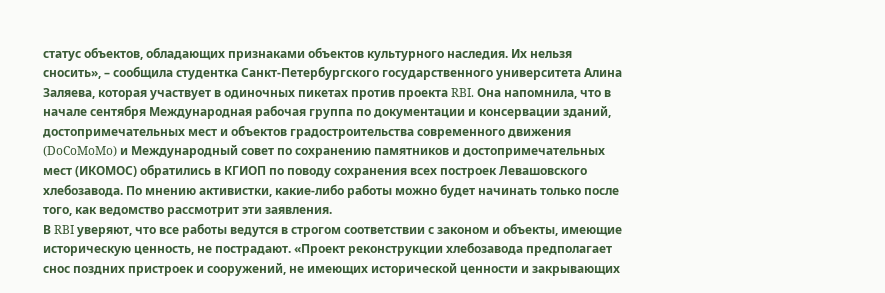статус объектов, обладающих признаками объектов культурного наследия. Их нельзя сносить», – сообщила студентка Санкт-Петербургского государственного университета Алина Заляева, которая участвует в одиночных пикетах против проекта RBI. Она напомнила, что в начале сентября Международная рабочая группа по документации и консервации зданий, достопримечательных мест и объектов градостроительства современного движения (DoCoMoMo) и Международный совет по сохранению памятников и достопримечательных мест (ИКОМОС) обратились в КГИОП по поводу сохранения всех построек Левашовского хлебозавода. По мнению активистки, какие-либо работы можно будет начинать только после того, как ведомство рассмотрит эти заявления.
В RBI уверяют, что все работы ведутся в строгом соответствии с законом и объекты, имеющие историческую ценность, не пострадают. «Проект реконструкции хлебозавода предполагает снос поздних пристроек и сооружений, не имеющих исторической ценности и закрывающих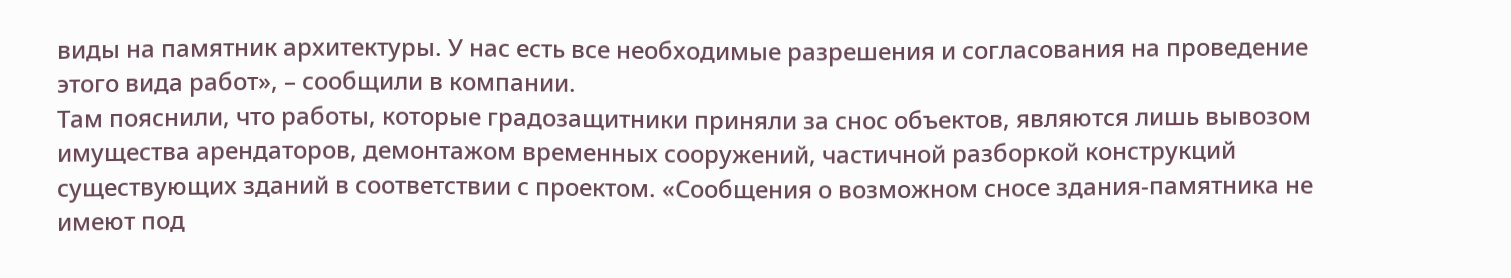виды на памятник архитектуры. У нас есть все необходимые разрешения и согласования на проведение этого вида работ», – сообщили в компании.
Там пояснили, что работы, которые градозащитники приняли за снос объектов, являются лишь вывозом имущества арендаторов, демонтажом временных сооружений, частичной разборкой конструкций существующих зданий в соответствии с проектом. «Сообщения о возможном сносе здания-памятника не имеют под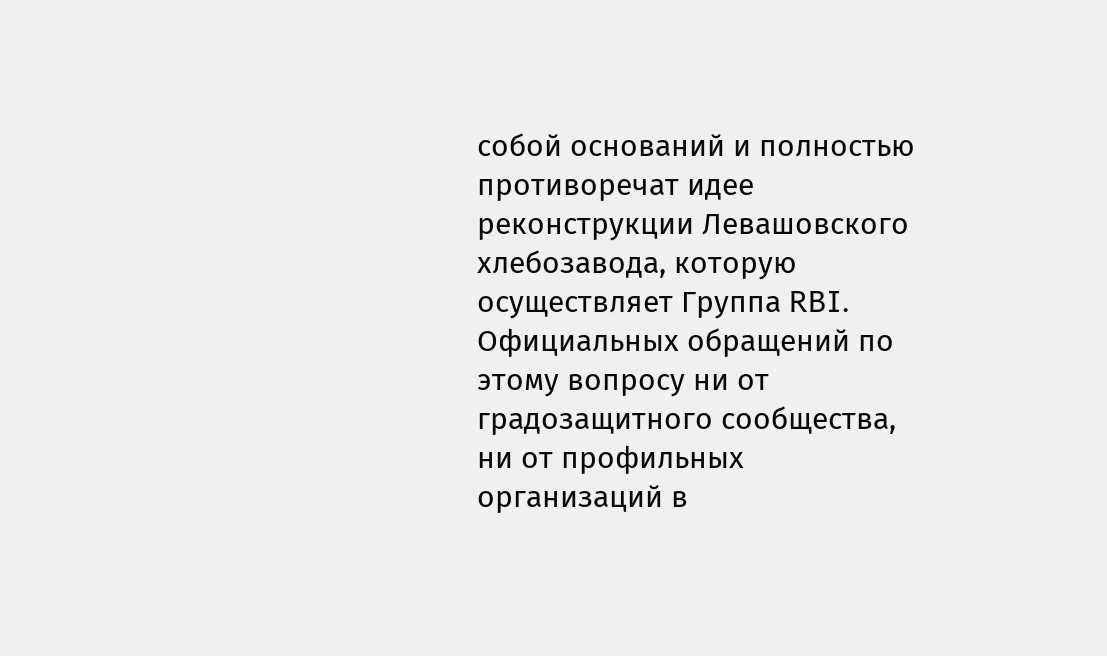собой оснований и полностью противоречат идее реконструкции Левашовского хлебозавода, которую осуществляет Группа RBI. Официальных обращений по этому вопросу ни от градозащитного сообщества, ни от профильных организаций в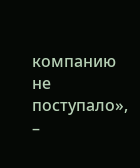компанию не поступало», –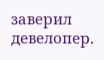заверил девелопер.